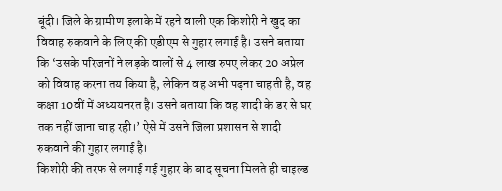बूंदी। जिले के ग्रामीण इलाके में रहने वाली एक किशोरी ने खुद का विवाह रुकवाने के लिए की एडीएम से गुहार लगाई है। उसने बताया कि ‘उसके परिजनों ने लड़के वालों से 4 लाख रुपए लेकर 20 अप्रेल को विवाह करना तय किया है, लेकिन वह अभी पढ़ना चाहती है, वह कक्षा 10वीं में अध्ययनरत है। उसने बताया कि वह शादी के डर से घर तक नहीं जाना चाह रही।’ ऐसे में उसने जिला प्रशासन से शादी रुकवाने की गुहार लगाई है।
किशोरी की तरफ से लगाई गई गुहार के बाद सूचना मिलते ही चाइल्ड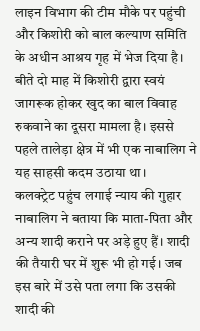लाइन विभाग की टीम मौके पर पहुंची और किशोरी को बाल कल्याण समिति के अधीन आश्रय गृह में भेज दिया है। बीते दो माह में किशोरी द्वारा स्वयं जागरूक होकर खुद का बाल विवाह रुकवाने का दूसरा मामला है। इससे पहले तालेड़ा क्षेत्र में भी एक नाबालिग ने यह साहसी कदम उठाया था।
कलक्ट्रेट पहुंच लगाई न्याय की गुहार
नाबालिग ने बताया कि माता-पिता और अन्य शादी कराने पर अड़े हुए हैं। शादी की तैयारी घर में शुरू भी हो गई। जब इस बारे में उसे पता लगा कि उसकी शादी की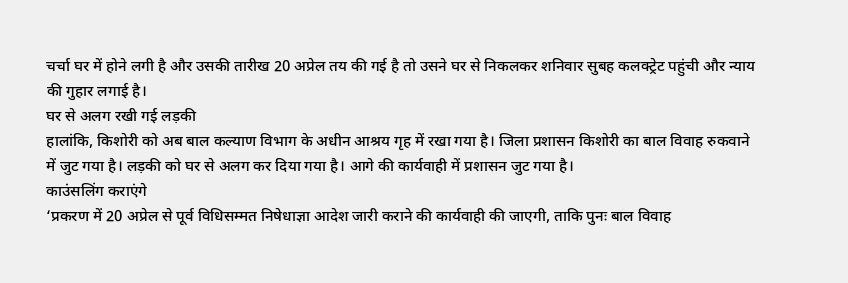चर्चा घर में होने लगी है और उसकी तारीख 20 अप्रेल तय की गई है तो उसने घर से निकलकर शनिवार सुबह कलक्ट्रेट पहुंची और न्याय की गुहार लगाई है।
घर से अलग रखी गई लड़की
हालांकि, किशोरी को अब बाल कल्याण विभाग के अधीन आश्रय गृह में रखा गया है। जिला प्रशासन किशोरी का बाल विवाह रुकवाने में जुट गया है। लड़की को घर से अलग कर दिया गया है। आगे की कार्यवाही में प्रशासन जुट गया है।
काउंसलिंग कराएंगे
‘प्रकरण में 20 अप्रेल से पूर्व विधिसम्मत निषेधाज्ञा आदेश जारी कराने की कार्यवाही की जाएगी, ताकि पुनः बाल विवाह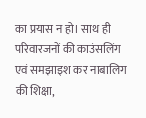का प्रयास न हो। साथ ही परिवारजनों की काउंसलिंग एवं समझाइश कर नाबालिग की शिक्षा,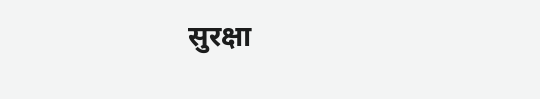सुरक्षा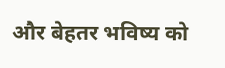और बेहतर भविष्य को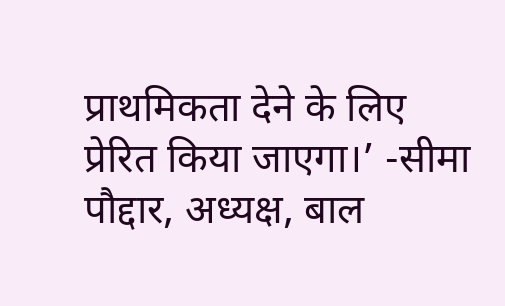प्राथमिकता देने के लिए प्रेरित किया जाएगा।’ -सीमा पौद्दार, अध्यक्ष, बाल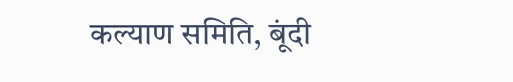कल्याण समिति, बूंदी